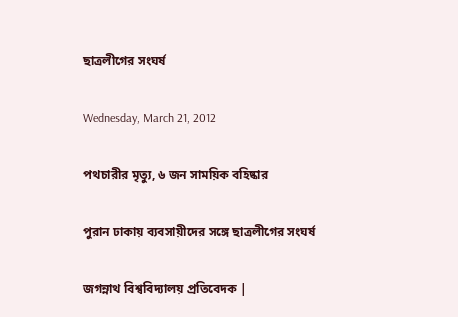ছাত্রলীগের সংঘর্ষ

Wednesday, March 21, 2012

পথচারীর মৃত্যু, ৬ জন সাময়িক বহিষ্কার

পুরান ঢাকায় ব্যবসায়ীদের সঙ্গে ছাত্রলীগের সংঘর্ষ

জগন্নাথ বিশ্ববিদ্যালয় প্রতিবেদক |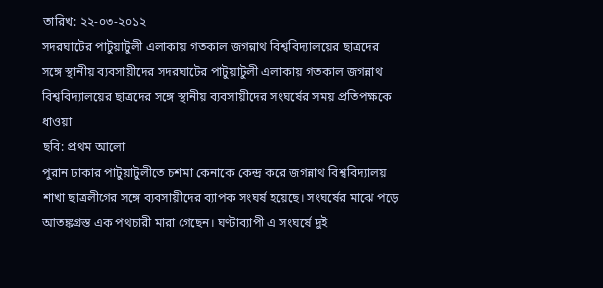তারিখ: ২২-০৩-২০১২
সদরঘাটের পাটুয়াটুলী এলাকায় গতকাল জগন্নাথ বিশ্ববিদ্যালয়ের ছাত্রদের সঙ্গে স্থানীয় ব্যবসায়ীদের সদরঘাটের পাটুয়াটুলী এলাকায় গতকাল জগন্নাথ বিশ্ববিদ্যালয়ের ছাত্রদের সঙ্গে স্থানীয় ব্যবসায়ীদের সংঘর্ষের সময় প্রতিপক্ষকে ধাওয়া
ছবি: প্রথম আলো
পুরান ঢাকার পাটুয়াটুলীতে চশমা কেনাকে কেন্দ্র করে জগন্নাথ বিশ্ববিদ্যালয় শাখা ছাত্রলীগের সঙ্গে ব্যবসায়ীদের ব্যাপক সংঘর্ষ হয়েছে। সংঘর্ষের মাঝে পড়ে আতঙ্কগ্রস্ত এক পথচারী মারা গেছেন। ঘণ্টাব্যাপী এ সংঘর্ষে দুই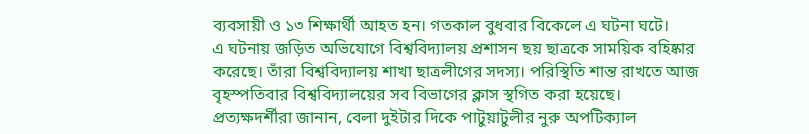ব্যবসায়ী ও ১৩ শিক্ষার্থী আহত হন। গতকাল বুধবার বিকেলে এ ঘটনা ঘটে।
এ ঘটনায় জড়িত অভিযোগে বিশ্ববিদ্যালয় প্রশাসন ছয় ছাত্রকে সাময়িক বহিষ্কার করেছে। তাঁরা বিশ্ববিদ্যালয় শাখা ছাত্রলীগের সদস্য। পরিস্থিতি শান্ত রাখতে আজ বৃহস্পতিবার বিশ্ববিদ্যালয়ের সব বিভাগের ক্লাস স্থগিত করা হয়েছে।
প্রত্যক্ষদর্শীরা জানান, বেলা দুইটার দিকে পাটুয়াটুলীর নুরু অপটিক্যাল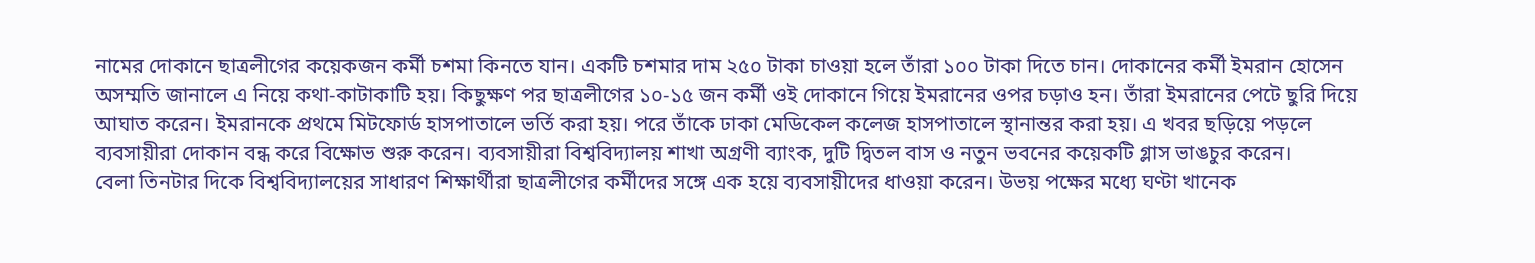নামের দোকানে ছাত্রলীগের কয়েকজন কর্মী চশমা কিনতে যান। একটি চশমার দাম ২৫০ টাকা চাওয়া হলে তাঁরা ১০০ টাকা দিতে চান। দোকানের কর্মী ইমরান হোসেন অসম্মতি জানালে এ নিয়ে কথা-কাটাকাটি হয়। কিছুক্ষণ পর ছাত্রলীগের ১০-১৫ জন কর্মী ওই দোকানে গিয়ে ইমরানের ওপর চড়াও হন। তাঁরা ইমরানের পেটে ছুরি দিয়ে আঘাত করেন। ইমরানকে প্রথমে মিটফোর্ড হাসপাতালে ভর্তি করা হয়। পরে তাঁকে ঢাকা মেডিকেল কলেজ হাসপাতালে স্থানান্তর করা হয়। এ খবর ছড়িয়ে পড়লে ব্যবসায়ীরা দোকান বন্ধ করে বিক্ষোভ শুরু করেন। ব্যবসায়ীরা বিশ্ববিদ্যালয় শাখা অগ্রণী ব্যাংক, দুটি দ্বিতল বাস ও নতুন ভবনের কয়েকটি গ্লাস ভাঙচুর করেন।
বেলা তিনটার দিকে বিশ্ববিদ্যালয়ের সাধারণ শিক্ষার্থীরা ছাত্রলীগের কর্মীদের সঙ্গে এক হয়ে ব্যবসায়ীদের ধাওয়া করেন। উভয় পক্ষের মধ্যে ঘণ্টা খানেক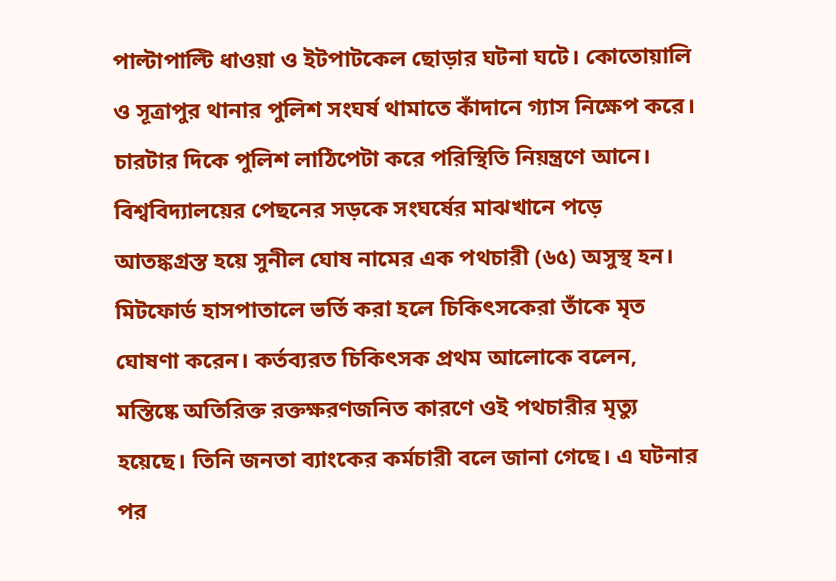পাল্টাপাল্টি ধাওয়া ও ইটপাটকেল ছোড়ার ঘটনা ঘটে। কোতোয়ালি ও সূত্রাপুর থানার পুলিশ সংঘর্ষ থামাতে কাঁদানে গ্যাস নিক্ষেপ করে। চারটার দিকে পুলিশ লাঠিপেটা করে পরিস্থিতি নিয়ন্ত্রণে আনে।
বিশ্ববিদ্যালয়ের পেছনের সড়কে সংঘর্ষের মাঝখানে পড়ে আতঙ্কগ্রস্ত হয়ে সুনীল ঘোষ নামের এক পথচারী (৬৫) অসুস্থ হন। মিটফোর্ড হাসপাতালে ভর্তি করা হলে চিকিৎসকেরা তাঁকে মৃত ঘোষণা করেন। কর্তব্যরত চিকিৎসক প্রথম আলোকে বলেন, মস্তিষ্কে অতিরিক্ত রক্তক্ষরণজনিত কারণে ওই পথচারীর মৃত্যু হয়েছে। তিনি জনতা ব্যাংকের কর্মচারী বলে জানা গেছে। এ ঘটনার পর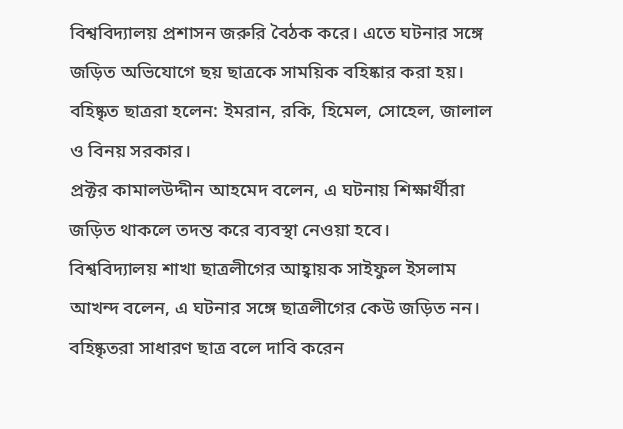বিশ্ববিদ্যালয় প্রশাসন জরুরি বৈঠক করে। এতে ঘটনার সঙ্গে জড়িত অভিযোগে ছয় ছাত্রকে সাময়িক বহিষ্কার করা হয়। বহিষ্কৃত ছাত্ররা হলেন: ইমরান, রকি, হিমেল, সোহেল, জালাল ও বিনয় সরকার।
প্রক্টর কামালউদ্দীন আহমেদ বলেন, এ ঘটনায় শিক্ষার্থীরা জড়িত থাকলে তদন্ত করে ব্যবস্থা নেওয়া হবে।
বিশ্ববিদ্যালয় শাখা ছাত্রলীগের আহ্বায়ক সাইফুল ইসলাম আখন্দ বলেন, এ ঘটনার সঙ্গে ছাত্রলীগের কেউ জড়িত নন। বহিষ্কৃতরা সাধারণ ছাত্র বলে দাবি করেন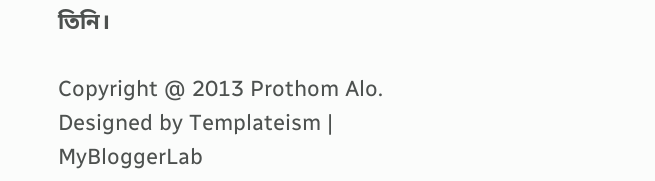তিনি।

Copyright @ 2013 Prothom Alo. Designed by Templateism | MyBloggerLab